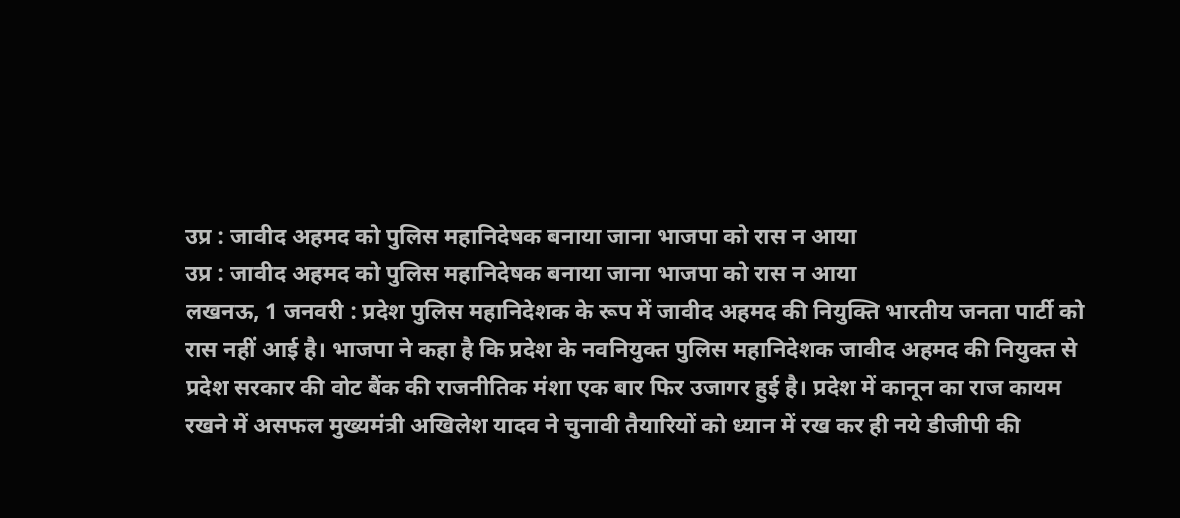उप्र : जावीद अहमद को पुलिस महानिदेषक बनाया जाना भाजपा को रास न आया
उप्र : जावीद अहमद को पुलिस महानिदेषक बनाया जाना भाजपा को रास न आया
लखनऊ, 1 जनवरी : प्रदेश पुलिस महानिदेशक के रूप में जावीद अहमद की नियुक्ति भारतीय जनता पार्टी को रास नहीं आई है। भाजपा ने कहा है कि प्रदेश के नवनियुक्त पुलिस महानिदेशक जावीद अहमद की नियुक्त से प्रदेश सरकार की वोट बैंक की राजनीतिक मंशा एक बार फिर उजागर हुई है। प्रदेश में कानून का राज कायम रखने में असफल मुख्यमंत्री अखिलेश यादव ने चुनावी तैयारियों को ध्यान में रख कर ही नये डीजीपी की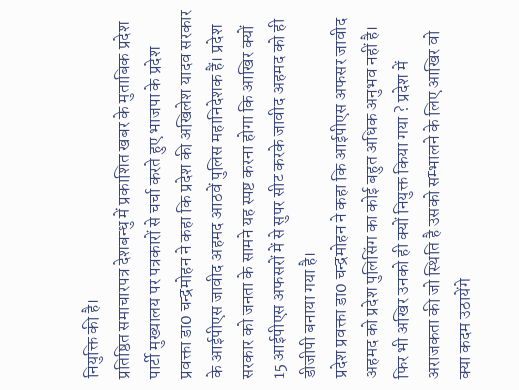नियुक्ति की है।
प्रतिष्ठित समाचारपत्र देशबन्धु में प्रकाशित खबर के मुताबिक प्रदेश पार्टी मुख्यालय पर पत्रकारों से चर्चा करते हुए भाजपा के प्रदेश प्रवक्ता डा0 चन्द्रमोहन ने कहा कि प्रदेश की अखिलेश यादव सरकार के आईपीएस जावीद अहमद आठवें पुलिस महानिदेशक हैं। प्रदेश सरकार को जनता के सामने यह स्पष्ट करना होगा कि आखिर क्यों 15 आईपीएस अफसरों में से सुपर सीट करके जावीद अहमद को ही डीजीपी बनाया गया है।
प्रदेश प्रवक्ता डा0 चन्द्रमोहन ने कहा कि आईपीएस अफसर जावीद अहमद को प्रदेश पुलिसिंग का कोई बहुत अधिक अनुभव नहीं है। फिर भी अखिर उनको ही क्यों नियुक्त किया गया ? प्रदेश में अराजकता की जो स्थिति है उसको सम्भालने के लिए आखिर वो क्या कदम उठायेंगे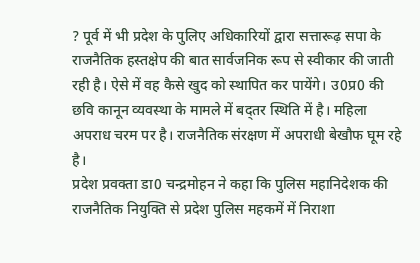? पूर्व में भी प्रदेश के पुलिए अधिकारियों द्वारा सत्तारूढ़ सपा के राजनैतिक हस्तक्षेप की बात सार्वजनिक रूप से स्वीकार की जाती रही है। ऐसे में वह कैसे खुद को स्थापित कर पायेंगे। उ0प्र0 की छवि कानून व्यवस्था के मामले में बद्तर स्थिति में है। महिला अपराध चरम पर है। राजनैतिक संरक्षण में अपराधी बेखौफ घूम रहे है।
प्रदेश प्रवक्ता डा0 चन्द्रमोहन ने कहा कि पुलिस महानिदेशक की राजनैतिक नियुक्ति से प्रदेश पुलिस महकमें में निराशा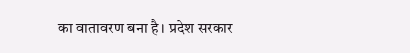का वातावरण बना है। प्रदेश सरकार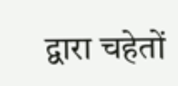द्वारा चहेतों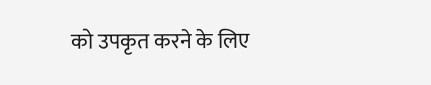को उपकृत करने के लिए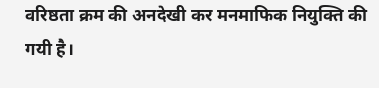वरिष्ठता क्रम की अनदेखी कर मनमाफिक नियुक्ति की गयी है।